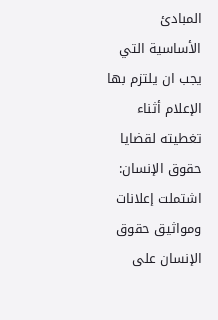المبادئ الأساسية التي يجب ان يلتزم بها الإعلام أثناء تغطيته لقضايا حقوق الإنسان:
اشتملت إعلانات ومواثيق حقوق الإنسان على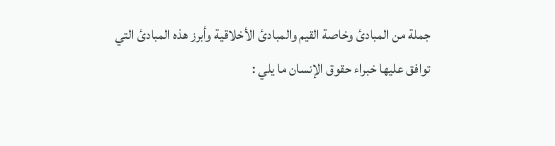جملة من المبادئ وخاصة القيم والمبادئ الأخلاقية وأبرز هذه المبادئ التي توافق عليها خبراء حقوق الإنسان ما يلي :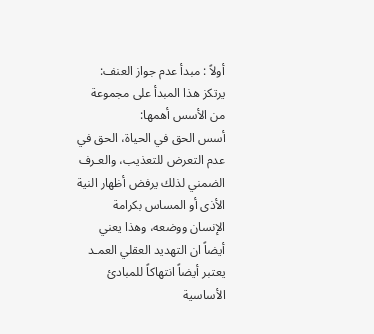أولاً : مبدأ عدم جواز العنف: يرتكز هذا المبدأ على مجموعة من الأسس أهمها:
أسس الحق في الحياة، الحق في عدم التعرض للتعذيب، والعـرف الضمني لذلك يرفض أظهار النية الأذى أو المساس بكرامة الإنسان ووضعه، وهذا يعني أيضاً ان التهديد العقلي العمـد يعتبر أيضاً انتهاكاً للمبادئ الأساسية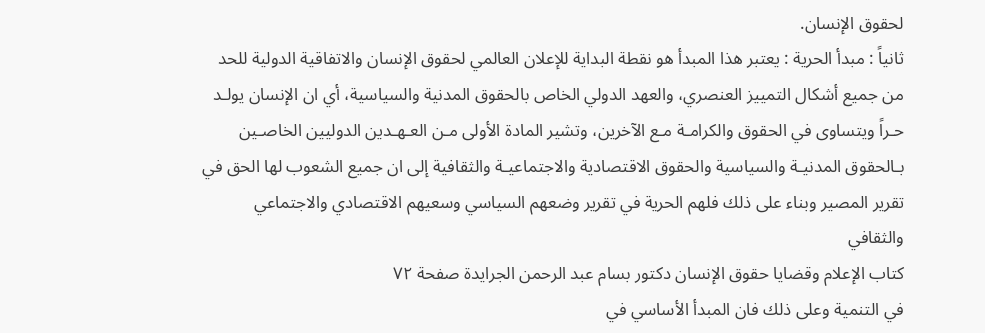لحقوق الإنسان.
ثانياً : مبدأ الحرية : يعتبر هذا المبدأ هو نقطة البداية للإعلان العالمي لحقوق الإنسان والاتفاقية الدولية للحد من جميع أشكال التمييز العنصري، والعهد الدولي الخاص بالحقوق المدنية والسياسية، أي ان الإنسان يولـد حـراً ويتساوى في الحقوق والكرامـة مـع الآخرين، وتشير المادة الأولى مـن العـهـدين الدوليين الخاصـين بـالحقوق المدنيـة والسياسية والحقوق الاقتصادية والاجتماعيـة والثقافية إلى ان جميع الشعوب لها الحق في تقرير المصير وبناء على ذلك فلهم الحرية في تقرير وضعهم السياسي وسعيهم الاقتصادي والاجتماعي والثقافي
كتاب الإعلام وقضايا حقوق الإنسان دكتور بسام عبد الرحمن الجرايدة صفحة ٧٢
في التنمية وعلى ذلك فان المبدأ الأساسي في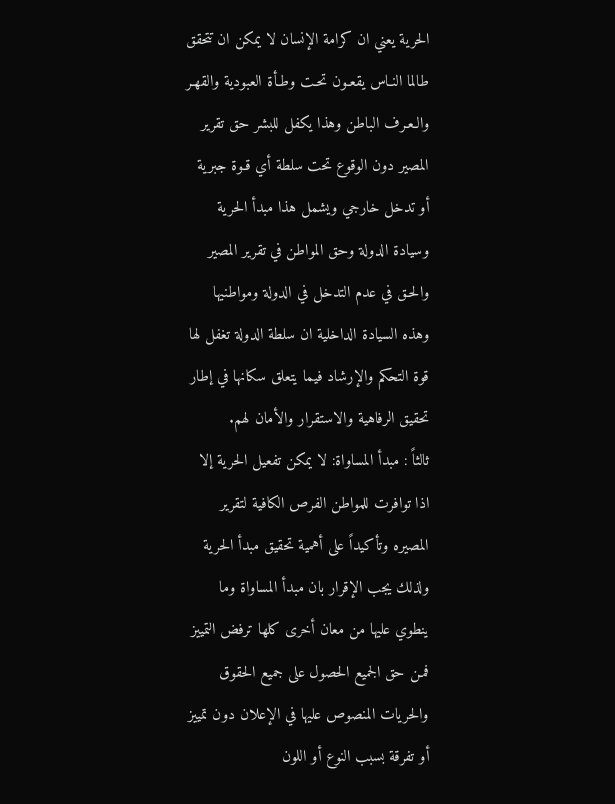الحرية يعني ان كرامة الإنسان لا يمكن ان تتحقق طالما النـاس يقعـون تحـت وطـأة العبودية والقهـر والـعـرف الباطن وهذا يكفل للبشر حق تقرير المصير دون الوقوع تحت سلطة أي قـوة جبرية أو تدخل خارجي ويشمل هذا مبدأ الحرية وسيادة الدولة وحق المواطن في تقرير المصير والحـق في عدم التدخل في الدولة ومواطنيها وهذه السيادة الداخلية ان سلطة الدولة تغفل لها قوة التحكم والإرشاد فيما يتعلق سكانها في إطار تحقيق الرفاهية والاستقرار والأمان لهم.
ثالثاً : مبدأ المساواة: لا يمكن تفعيل الحرية إلا اذا توافرت للمواطن الفرص الكافية لتقرير المصيره وتأكيداً على أهمية تحقيق مبدأ الحرية ولذلك يجب الإقرار بان مبدأ المساواة وما ينطوي عليها من معان أخرى كلها ترفض التمييز فمـن حق الجميع الحصول على جميع الحقوق والحريات المنصوص عليها في الإعلان دون تمييز أو تفرقة بسبب النوع أو اللون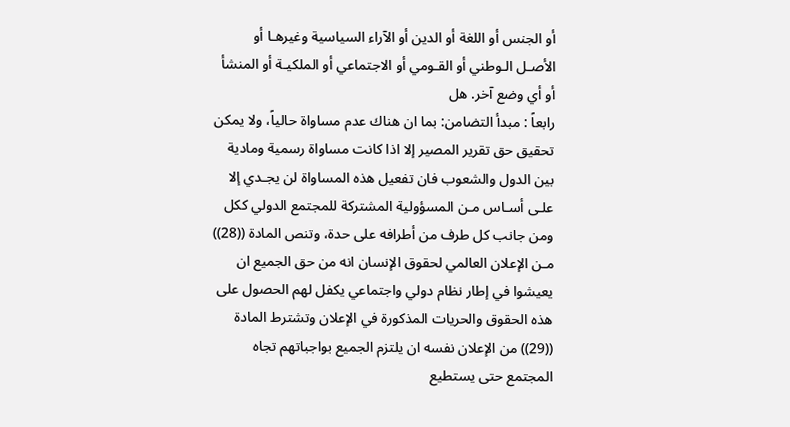أو الجنس أو اللغة أو الدين أو الآراء السياسية وغيرهـا أو الأصـل الـوطني أو القـومي أو الاجتماعي أو الملكيـة أو المنشأ أو أي وضع آخر. هل
رابعاً : مبدأ التضامن: بما ان هناك عدم مساواة حالياً، ولا يمكن تحقيق حق تقرير المصير إلا اذا كانت مساواة رسمية ومادية بين الدول والشعوب فان تفعيل هذه المساواة لن يجـدي إلا علـى أسـاس مـن المسؤولية المشتركة للمجتمع الدولي ككل ومن جانب كل طرف من أطرافه على حدة، وتنص المادة ((28)) مـن الإعلان العالمي لحقوق الإنسان انه من حق الجميع ان يعيشوا في إطار نظام دولي واجتماعي يكفل لهم الحصول على هذه الحقوق والحريات المذكورة في الإعلان وتشترط المادة ((29)) من الإعلان نفسه ان يلتزم الجميع بواجباتهم تجاه المجتمع حتى يستطيع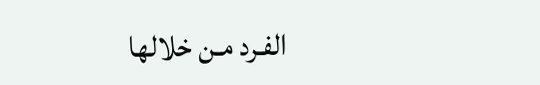الفـرد مـن خلالها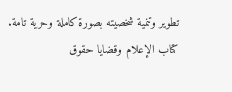تطوير وتنمية شخصيته بصورة كاملة وحرية تامة.
كتاب الإعلام وقضايا حقوق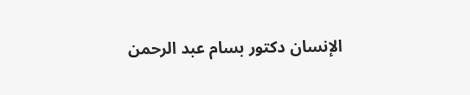الإنسان دكتور بسام عبد الرحمن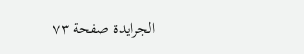الجرايدة صفحة ٧٣